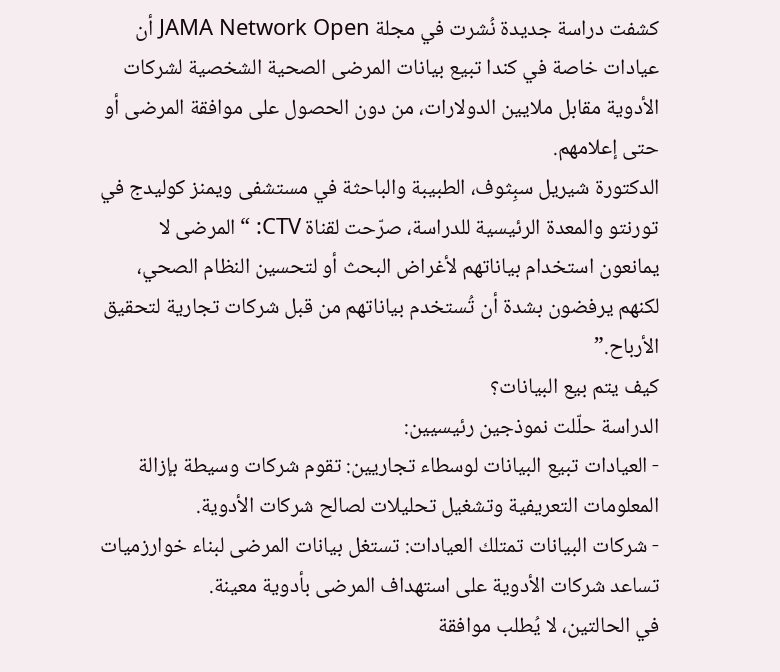كشفت دراسة جديدة نُشرت في مجلة JAMA Network Open أن عيادات خاصة في كندا تبيع بيانات المرضى الصحية الشخصية لشركات الأدوية مقابل ملايين الدولارات، من دون الحصول على موافقة المرضى أو حتى إعلامهم.
الدكتورة شيريل سبِثوف، الطبيبة والباحثة في مستشفى ويمنز كوليدج في تورنتو والمعدة الرئيسية للدراسة، صرّحت لقناة CTV: “المرضى لا يمانعون استخدام بياناتهم لأغراض البحث أو لتحسين النظام الصحي، لكنهم يرفضون بشدة أن تُستخدم بياناتهم من قبل شركات تجارية لتحقيق الأرباح.”
كيف يتم بيع البيانات؟
الدراسة حلّلت نموذجين رئيسيين:
- العيادات تبيع البيانات لوسطاء تجاريين: تقوم شركات وسيطة بإزالة المعلومات التعريفية وتشغيل تحليلات لصالح شركات الأدوية.
- شركات البيانات تمتلك العيادات: تستغل بيانات المرضى لبناء خوارزميات تساعد شركات الأدوية على استهداف المرضى بأدوية معينة.
في الحالتين، لا يُطلب موافقة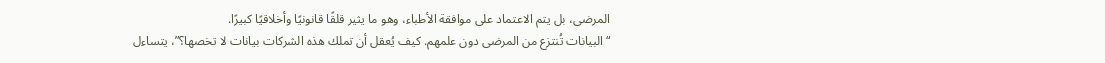المرضى، بل يتم الاعتماد على موافقة الأطباء، وهو ما يثير قلقًا قانونيًا وأخلاقيًا كبيرًا.
“البيانات تُنتزع من المرضى دون علمهم. كيف يُعقل أن تملك هذه الشركات بيانات لا تخصها؟”، يتساءل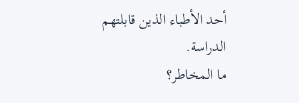أحد الأطباء الذين قابلتهم الدراسة.
ما المخاطر؟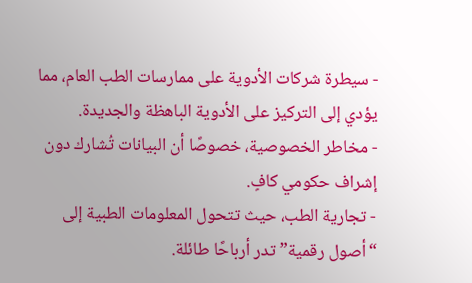- سيطرة شركات الأدوية على ممارسات الطب العام، مما يؤدي إلى التركيز على الأدوية الباهظة والجديدة.
- مخاطر الخصوصية، خصوصًا أن البيانات تُشارك دون إشراف حكومي كافٍ.
- تجارية الطب، حيث تتحول المعلومات الطبية إلى “أصول رقمية” تدر أرباحًا طائلة.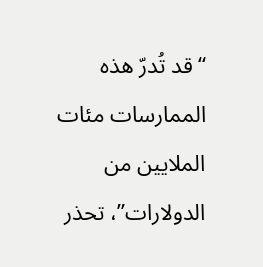“قد تُدرّ هذه الممارسات مئات الملايين من الدولارات”، تحذر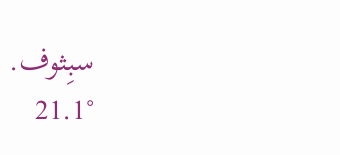سبِثوف.
21.1°